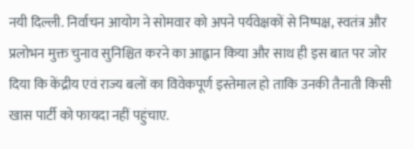नयी दिल्ली. निर्वाचन आयोग ने सोमवार को अपने पर्यवेक्षकों से निष्पक्ष, स्वतंत्र और प्रलोभन मुक्त चुनाव सुनिश्चित करने का आह्वान किया और साथ ही इस बात पर जोर दिया कि केंद्रीय एवं राज्य बलों का विवेकपूर्ण इस्तेमाल हो ताकि उनकी तैनाती किसी खास पार्टी को फायदा नहीं पहुंचाए.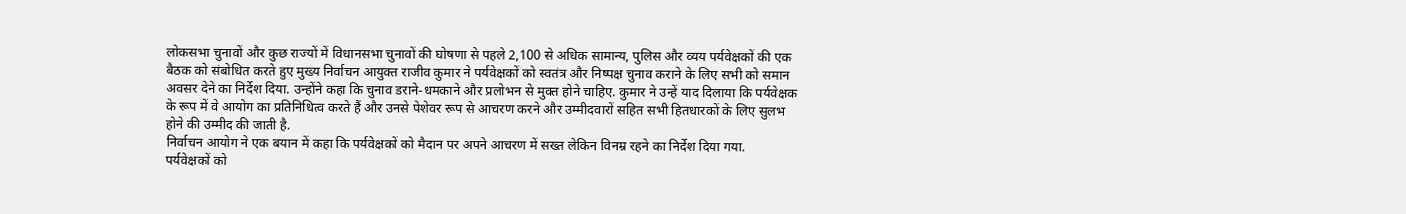लोकसभा चुनावों और कुछ राज्यों में विधानसभा चुनावों की घोषणा से पहले 2,100 से अधिक सामान्य, पुलिस और व्यय पर्यवेक्षकों की एक बैठक को संबोधित करते हुए मुख्य निर्वाचन आयुक्त राजीव कुमार ने पर्यवेक्षकों को स्वतंत्र और निष्पक्ष चुनाव कराने के लिए सभी को समान अवसर देने का निर्देश दिया. उन्होंने कहा कि चुनाव डराने-धमकाने और प्रलोभन से मुक्त होने चाहिए. कुमार ने उन्हें याद दिलाया कि पर्यवेक्षक के रूप में वे आयोग का प्रतिनिधित्व करते हैं और उनसे पेशेवर रूप से आचरण करने और उम्मीदवारों सहित सभी हितधारकों के लिए सुलभ होने की उम्मीद की जाती है.
निर्वाचन आयोग ने एक बयान में कहा कि पर्यवेक्षकों को मैदान पर अपने आचरण में सख्त लेकिन विनम्र रहने का निर्देश दिया गया.
पर्यवेक्षकों को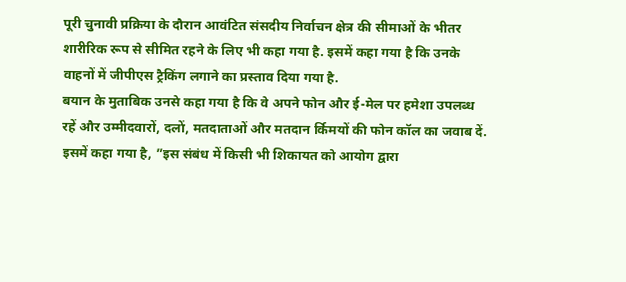पूरी चुनावी प्रक्रिया के दौरान आवंटित संसदीय निर्वाचन क्षेत्र की सीमाओं के भीतर शारीरिक रूप से सीमित रहने के लिए भी कहा गया है. इसमें कहा गया है कि उनके वाहनों में जीपीएस ट्रैकिंग लगाने का प्रस्ताव दिया गया है.
बयान के मुताबिक उनसे कहा गया है कि वे अपने फोन और ई-मेल पर हमेशा उपलब्ध रहें और उम्मीदवारों, दलों, मतदाताओं और मतदान र्किमयों की फोन कॉल का जवाब दें. इसमें कहा गया है, ”इस संबंध में किसी भी शिकायत को आयोग द्वारा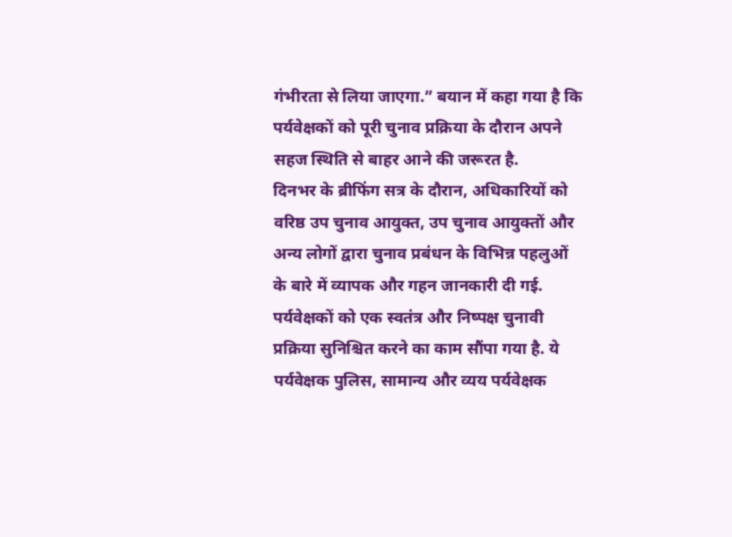गंभीरता से लिया जाएगा.” बयान में कहा गया है कि पर्यवेक्षकों को पूरी चुनाव प्रक्रिया के दौरान अपने सहज स्थिति से बाहर आने की जरूरत है.
दिनभर के ब्रीफिंग सत्र के दौरान, अधिकारियों को वरिष्ठ उप चुनाव आयुक्त, उप चुनाव आयुक्तों और अन्य लोगों द्वारा चुनाव प्रबंधन के विभिन्न पहलुओं के बारे में व्यापक और गहन जानकारी दी गई. पर्यवेक्षकों को एक स्वतंत्र और निष्पक्ष चुनावी प्रक्रिया सुनिश्चित करने का काम सौंपा गया है. ये पर्यवेक्षक पुलिस, सामान्य और व्यय पर्यवेक्षक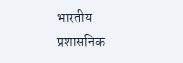भारतीय प्रशासनिक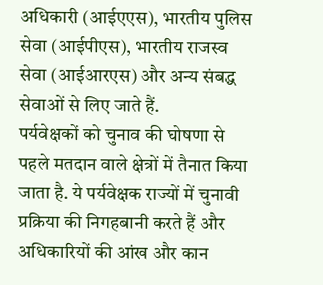अधिकारी (आईएएस), भारतीय पुलिस सेवा (आईपीएस), भारतीय राजस्व सेवा (आईआरएस) और अन्य संबद्ध सेवाओं से लिए जाते हैं.
पर्यवेक्षकों को चुनाव की घोषणा से पहले मतदान वाले क्षेत्रों में तैनात किया जाता है. ये पर्यवेक्षक राज्यों में चुनावी प्रक्रिया की निगहबानी करते हैं और अधिकारियों की आंख और कान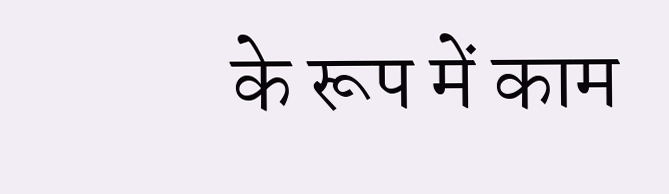के रूप में काम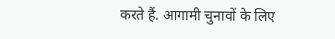करते हैं. आगामी चुनावों के लिए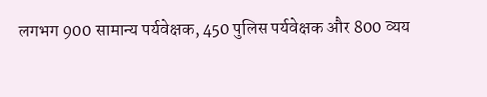लगभग 900 सामान्य पर्यवेक्षक, 450 पुलिस पर्यवेक्षक और 800 व्यय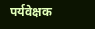पर्यवेक्षक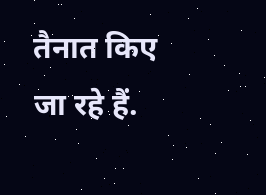तैनात किए जा रहे हैं.